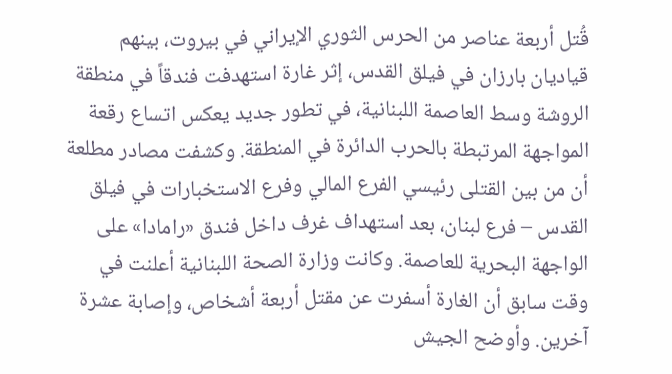قُتل أربعة عناصر من الحرس الثوري الإيراني في بيروت، بينهم قياديان بارزان في فيلق القدس، إثر غارة استهدفت فندقاً في منطقة الروشة وسط العاصمة اللبنانية، في تطور جديد يعكس اتساع رقعة المواجهة المرتبطة بالحرب الدائرة في المنطقة. وكشفت مصادر مطلعة أن من بين القتلى رئيسي الفرع المالي وفرع الاستخبارات في فيلق القدس – فرع لبنان، بعد استهداف غرف داخل فندق «رامادا» على الواجهة البحرية للعاصمة. وكانت وزارة الصحة اللبنانية أعلنت في وقت سابق أن الغارة أسفرت عن مقتل أربعة أشخاص، وإصابة عشرة آخرين. وأوضح الجيش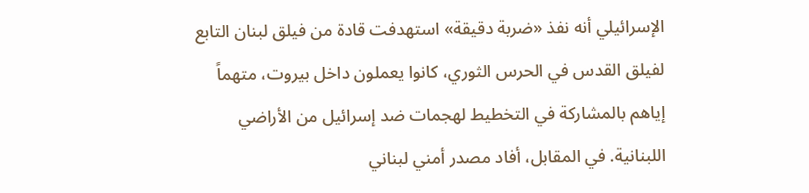الإسرائيلي أنه نفذ «ضربة دقيقة» استهدفت قادة من فيلق لبنان التابع لفيلق القدس في الحرس الثوري، كانوا يعملون داخل بيروت، متهماً إياهم بالمشاركة في التخطيط لهجمات ضد إسرائيل من الأراضي اللبنانية. في المقابل، أفاد مصدر أمني لبناني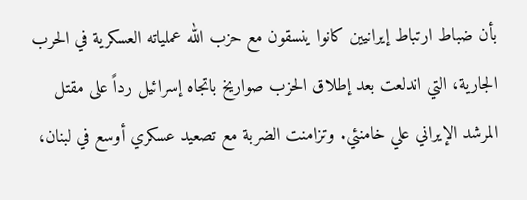بأن ضباط ارتباط إيرانيين كانوا ينسقون مع حزب الله عملياته العسكرية في الحرب الجارية، التي اندلعت بعد إطلاق الحزب صواريخ باتجاه إسرائيل رداً على مقتل المرشد الإيراني علي خامنئي. وتزامنت الضربة مع تصعيد عسكري أوسع في لبنان،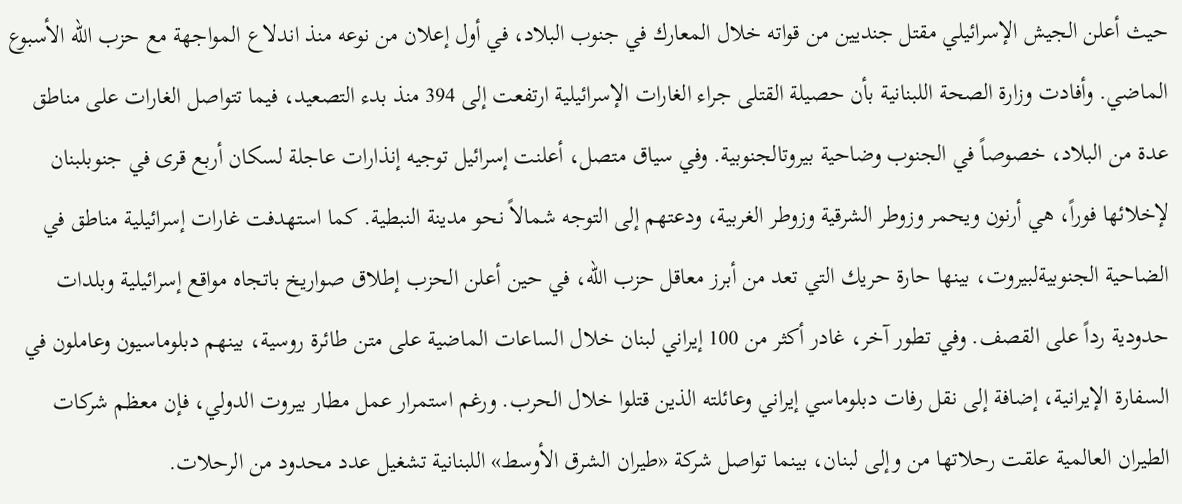حيث أعلن الجيش الإسرائيلي مقتل جنديين من قواته خلال المعارك في جنوب البلاد، في أول إعلان من نوعه منذ اندلاع المواجهة مع حزب الله الأسبوع الماضي. وأفادت وزارة الصحة اللبنانية بأن حصيلة القتلى جراء الغارات الإسرائيلية ارتفعت إلى 394 منذ بدء التصعيد، فيما تتواصل الغارات على مناطق عدة من البلاد، خصوصاً في الجنوب وضاحية بيروتالجنوبية. وفي سياق متصل، أعلنت إسرائيل توجيه إنذارات عاجلة لسكان أربع قرى في جنوبلبنان لإخلائها فوراً، هي أرنون ويحمر وزوطر الشرقية وزوطر الغربية، ودعتهم إلى التوجه شمالاً نحو مدينة النبطية. كما استهدفت غارات إسرائيلية مناطق في الضاحية الجنوبيةلبيروت، بينها حارة حريك التي تعد من أبرز معاقل حزب الله، في حين أعلن الحزب إطلاق صواريخ باتجاه مواقع إسرائيلية وبلدات حدودية رداً على القصف. وفي تطور آخر، غادر أكثر من 100 إيراني لبنان خلال الساعات الماضية على متن طائرة روسية، بينهم دبلوماسيون وعاملون في السفارة الإيرانية، إضافة إلى نقل رفات دبلوماسي إيراني وعائلته الذين قتلوا خلال الحرب. ورغم استمرار عمل مطار بيروت الدولي، فإن معظم شركات الطيران العالمية علقت رحلاتها من وإلى لبنان، بينما تواصل شركة «طيران الشرق الأوسط» اللبنانية تشغيل عدد محدود من الرحلات.